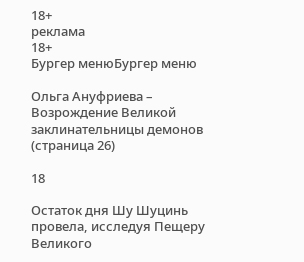18+
реклама
18+
Бургер менюБургер меню

Ольга Ануфриева – Возрождение Великой заклинательницы демонов (страница 26)

18

Остаток дня Шу Шуцинь провела, исследуя Пещеру Великого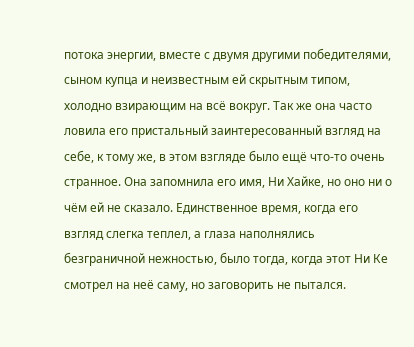потока энергии, вместе с двумя другими победителями, сыном купца и неизвестным ей скрытным типом, холодно взирающим на всё вокруг. Так же она часто ловила его пристальный заинтересованный взгляд на себе, к тому же, в этом взгляде было ещё что-то очень странное. Она запомнила его имя, Ни Хайке, но оно ни о чём ей не сказало. Единственное время, когда его взгляд слегка теплел, а глаза наполнялись безграничной нежностью, было тогда, когда этот Ни Ке смотрел на неё саму, но заговорить не пытался.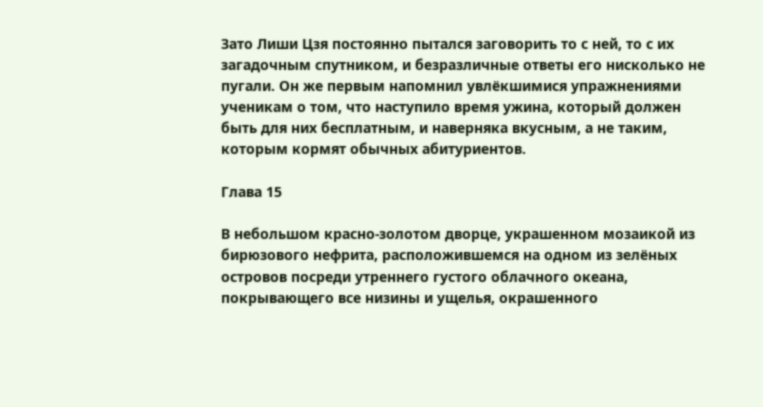Зато Лиши Цзя постоянно пытался заговорить то с ней, то с их загадочным спутником, и безразличные ответы его нисколько не пугали. Он же первым напомнил увлёкшимися упражнениями ученикам о том, что наступило время ужина, который должен быть для них бесплатным, и наверняка вкусным, а не таким, которым кормят обычных абитуриентов.

Глава 15

В небольшом красно-золотом дворце, украшенном мозаикой из бирюзового нефрита, расположившемся на одном из зелёных островов посреди утреннего густого облачного океана, покрывающего все низины и ущелья, окрашенного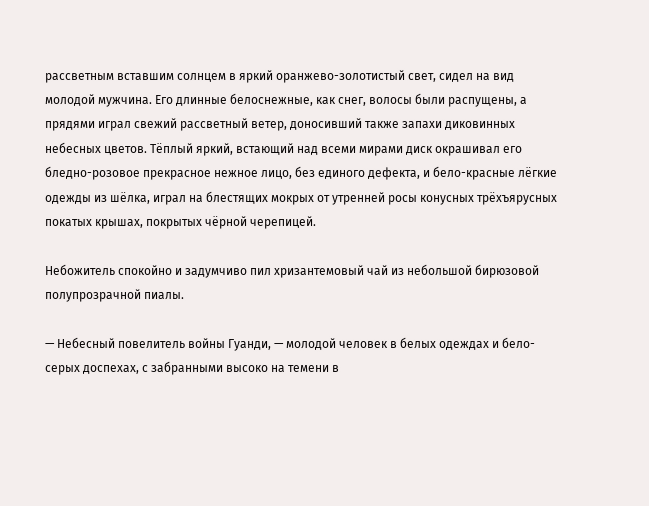рассветным вставшим солнцем в яркий оранжево-золотистый свет, сидел на вид молодой мужчина. Его длинные белоснежные, как снег, волосы были распущены, а прядями играл свежий рассветный ветер, доносивший также запахи диковинных небесных цветов. Тёплый яркий, встающий над всеми мирами диск окрашивал его бледно-розовое прекрасное нежное лицо, без единого дефекта, и бело-красные лёгкие одежды из шёлка, играл на блестящих мокрых от утренней росы конусных трёхъярусных покатых крышах, покрытых чёрной черепицей.

Небожитель спокойно и задумчиво пил хризантемовый чай из небольшой бирюзовой полупрозрачной пиалы.

— Небесный повелитель войны Гуанди, — молодой человек в белых одеждах и бело-серых доспехах, с забранными высоко на темени в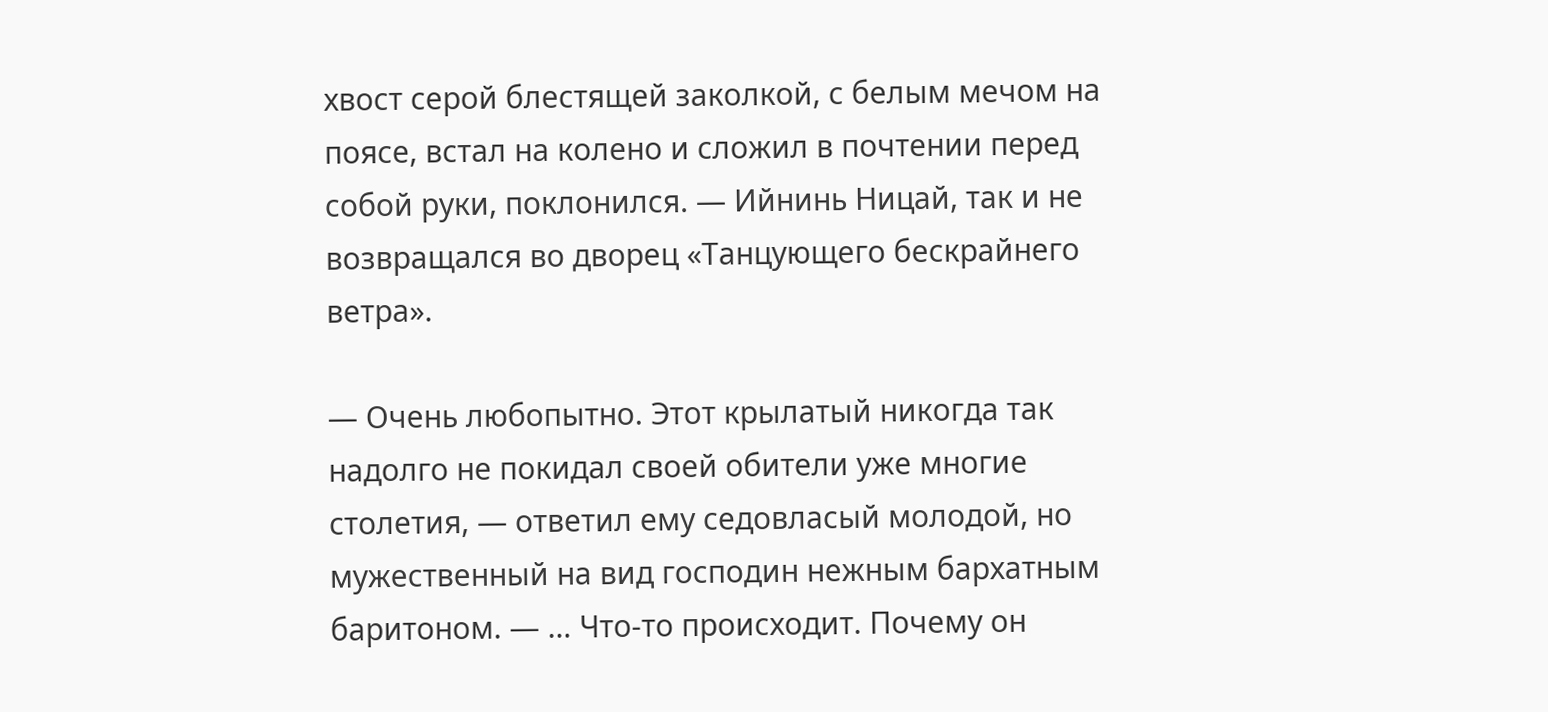хвост серой блестящей заколкой, с белым мечом на поясе, встал на колено и сложил в почтении перед собой руки, поклонился. — Ийнинь Ницай, так и не возвращался во дворец «Танцующего бескрайнего ветра».

— Очень любопытно. Этот крылатый никогда так надолго не покидал своей обители уже многие столетия, — ответил ему седовласый молодой, но мужественный на вид господин нежным бархатным баритоном. — … Что-то происходит. Почему он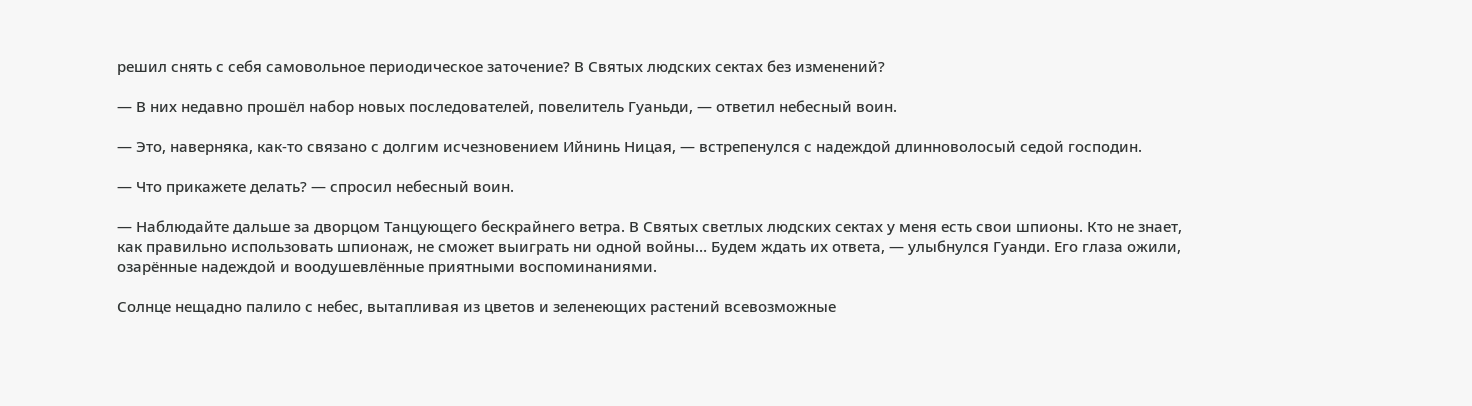решил снять с себя самовольное периодическое заточение? В Святых людских сектах без изменений?

— В них недавно прошёл набор новых последователей, повелитель Гуаньди, — ответил небесный воин.

— Это, наверняка, как-то связано с долгим исчезновением Ийнинь Ницая, — встрепенулся с надеждой длинноволосый седой господин.

— Что прикажете делать? — спросил небесный воин.

— Наблюдайте дальше за дворцом Танцующего бескрайнего ветра. В Святых светлых людских сектах у меня есть свои шпионы. Кто не знает, как правильно использовать шпионаж, не сможет выиграть ни одной войны… Будем ждать их ответа, — улыбнулся Гуанди. Его глаза ожили, озарённые надеждой и воодушевлённые приятными воспоминаниями.

Солнце нещадно палило с небес, вытапливая из цветов и зеленеющих растений всевозможные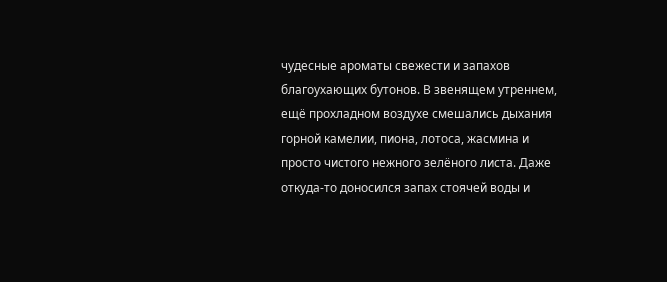чудесные ароматы свежести и запахов благоухающих бутонов. В звенящем утреннем, ещё прохладном воздухе смешались дыхания горной камелии, пиона, лотоса, жасмина и просто чистого нежного зелёного листа. Даже откуда-то доносился запах стоячей воды и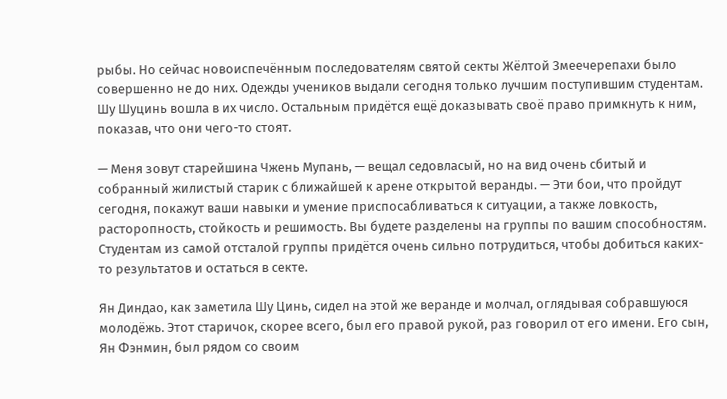рыбы. Но сейчас новоиспечённым последователям святой секты Жёлтой Змеечерепахи было совершенно не до них. Одежды учеников выдали сегодня только лучшим поступившим студентам. Шу Шуцинь вошла в их число. Остальным придётся ещё доказывать своё право примкнуть к ним, показав, что они чего-то стоят.

— Меня зовут старейшина Чжень Мупань, — вещал седовласый, но на вид очень сбитый и собранный жилистый старик с ближайшей к арене открытой веранды. — Эти бои, что пройдут сегодня, покажут ваши навыки и умение приспосабливаться к ситуации, а также ловкость, расторопность, стойкость и решимость. Вы будете разделены на группы по вашим способностям. Студентам из самой отсталой группы придётся очень сильно потрудиться, чтобы добиться каких-то результатов и остаться в секте.

Ян Диндао, как заметила Шу Цинь, сидел на этой же веранде и молчал, оглядывая собравшуюся молодёжь. Этот старичок, скорее всего, был его правой рукой, раз говорил от его имени. Его сын, Ян Фэнмин, был рядом со своим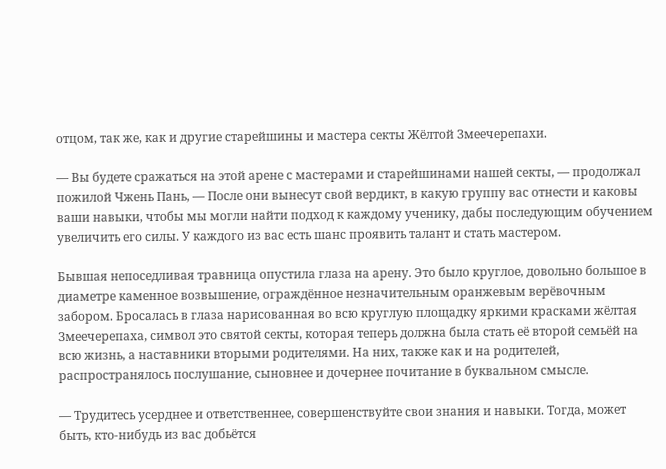отцом, так же, как и другие старейшины и мастера секты Жёлтой Змеечерепахи.

— Вы будете сражаться на этой арене с мастерами и старейшинами нашей секты, — продолжал пожилой Чжень Пань, — После они вынесут свой вердикт, в какую группу вас отнести и каковы ваши навыки, чтобы мы могли найти подход к каждому ученику, дабы последующим обучением увеличить его силы. У каждого из вас есть шанс проявить талант и стать мастером.

Бывшая непоседливая травница опустила глаза на арену. Это было круглое, довольно большое в диаметре каменное возвышение, ограждённое незначительным оранжевым верёвочным забором. Бросалась в глаза нарисованная во всю круглую площадку яркими красками жёлтая Змеечерепаха, символ это святой секты, которая теперь должна была стать её второй семьёй на всю жизнь, а наставники вторыми родителями. На них, также как и на родителей, распространялось послушание, сыновнее и дочернее почитание в буквальном смысле.

— Трудитесь усерднее и ответственнее, совершенствуйте свои знания и навыки. Тогда, может быть, кто-нибудь из вас добьётся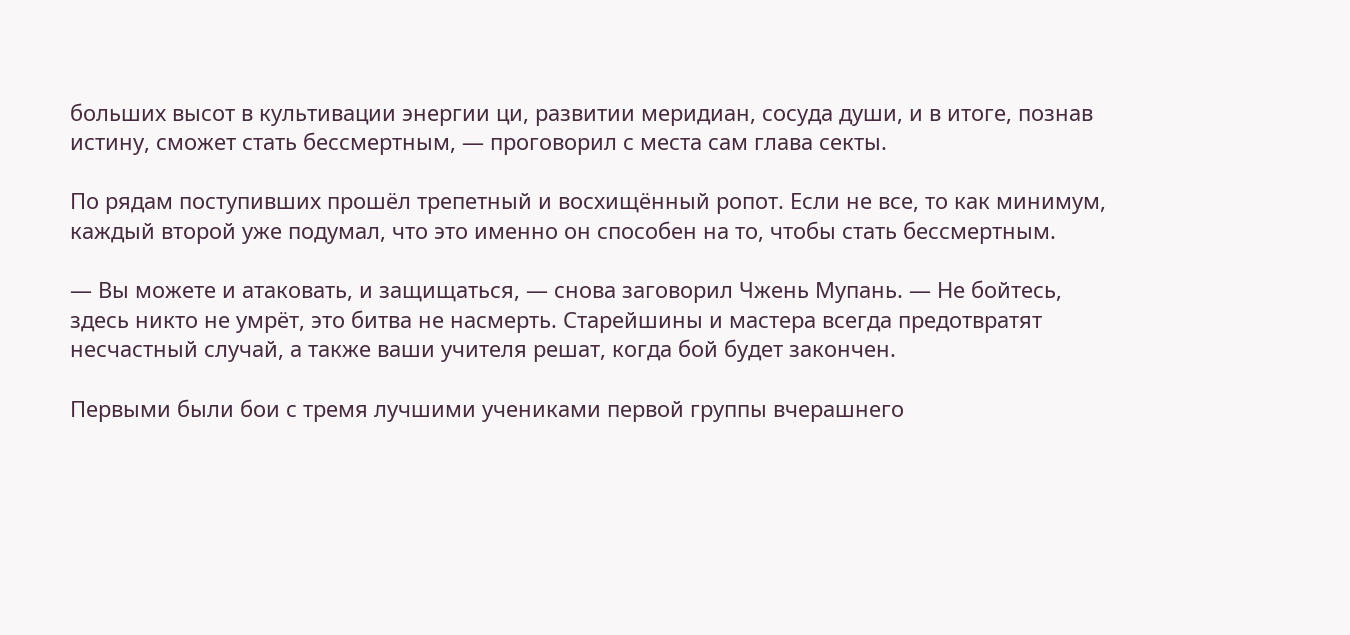больших высот в культивации энергии ци, развитии меридиан, сосуда души, и в итоге, познав истину, сможет стать бессмертным, — проговорил с места сам глава секты.

По рядам поступивших прошёл трепетный и восхищённый ропот. Если не все, то как минимум, каждый второй уже подумал, что это именно он способен на то, чтобы стать бессмертным.

— Вы можете и атаковать, и защищаться, — снова заговорил Чжень Мупань. — Не бойтесь, здесь никто не умрёт, это битва не насмерть. Старейшины и мастера всегда предотвратят несчастный случай, а также ваши учителя решат, когда бой будет закончен.

Первыми были бои с тремя лучшими учениками первой группы вчерашнего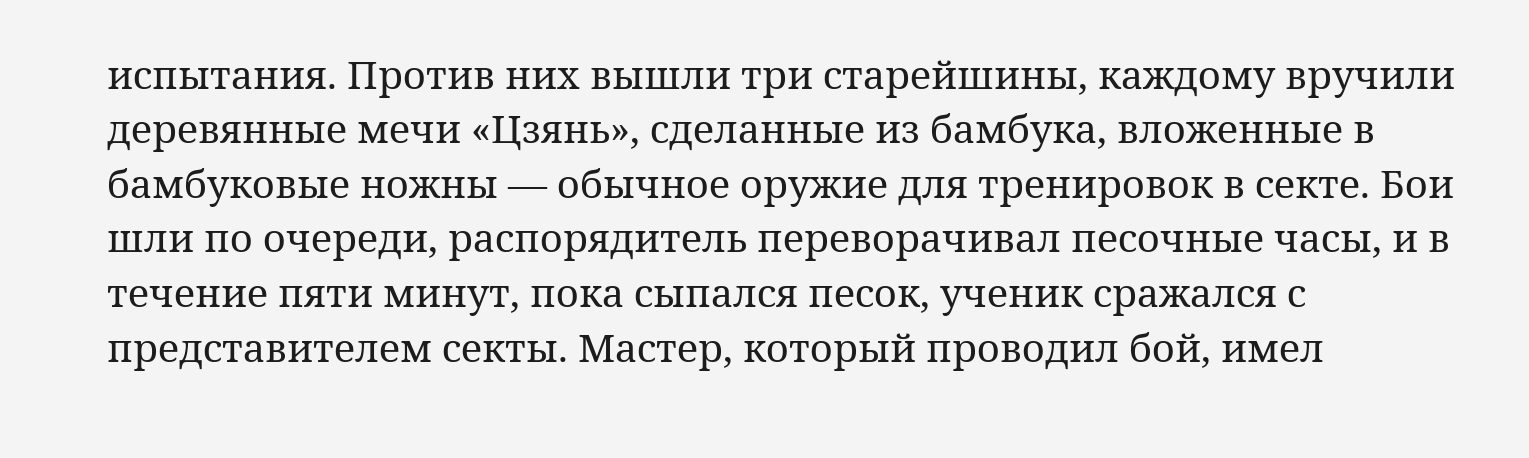испытания. Против них вышли три старейшины, каждому вручили деревянные мечи «Цзянь», сделанные из бамбука, вложенные в бамбуковые ножны — обычное оружие для тренировок в секте. Бои шли по очереди, распорядитель переворачивал песочные часы, и в течение пяти минут, пока сыпался песок, ученик сражался с представителем секты. Мастер, который проводил бой, имел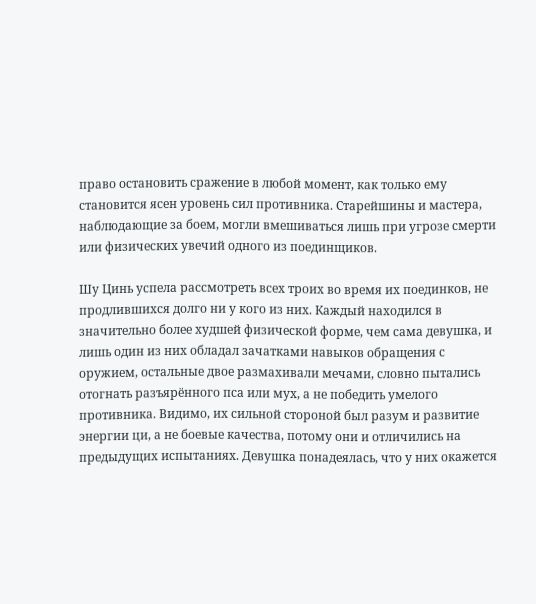право остановить сражение в любой момент, как только ему становится ясен уровень сил противника. Старейшины и мастера, наблюдающие за боем, могли вмешиваться лишь при угрозе смерти или физических увечий одного из поединщиков.

Шу Цинь успела рассмотреть всех троих во время их поединков, не продлившихся долго ни у кого из них. Каждый находился в значительно более худшей физической форме, чем сама девушка, и лишь один из них обладал зачатками навыков обращения с оружием, остальные двое размахивали мечами, словно пытались отогнать разъярённого пса или мух, а не победить умелого противника. Видимо, их сильной стороной был разум и развитие энергии ци, а не боевые качества, потому они и отличились на предыдущих испытаниях. Девушка понадеялась, что у них окажется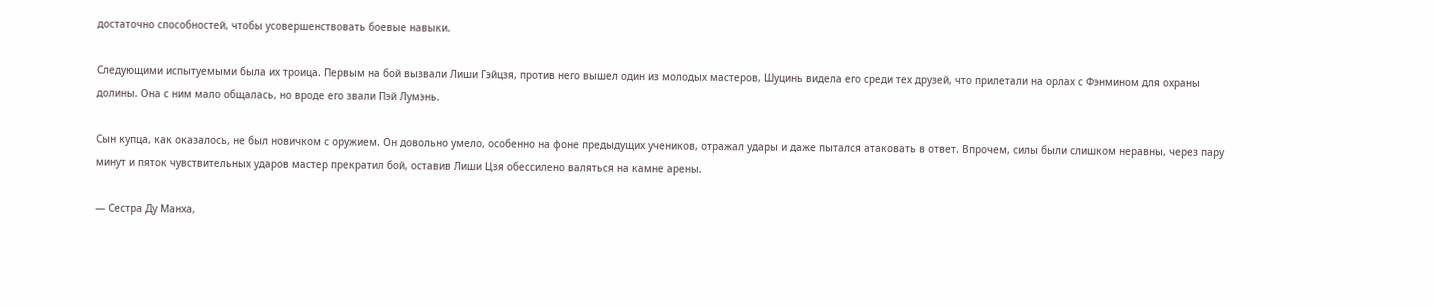достаточно способностей, чтобы усовершенствовать боевые навыки.

Следующими испытуемыми была их троица. Первым на бой вызвали Лиши Гэйцзя, против него вышел один из молодых мастеров, Шуцинь видела его среди тех друзей, что прилетали на орлах с Фэнмином для охраны долины. Она с ним мало общалась, но вроде его звали Пэй Лумэнь.

Сын купца, как оказалось, не был новичком с оружием. Он довольно умело, особенно на фоне предыдущих учеников, отражал удары и даже пытался атаковать в ответ. Впрочем, силы были слишком неравны, через пару минут и пяток чувствительных ударов мастер прекратил бой, оставив Лиши Цзя обессилено валяться на камне арены.

— Сестра Ду Манха,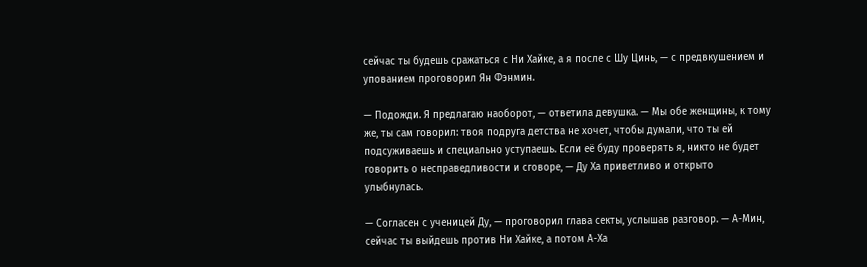сейчас ты будешь сражаться с Ни Хайке, а я после с Шу Цинь, — с предвкушением и упованием проговорил Ян Фэнмин.

— Подожди. Я предлагаю наоборот, — ответила девушка. — Мы обе женщины, к тому же, ты сам говорил: твоя подруга детства не хочет, чтобы думали, что ты ей подсуживаешь и специально уступаешь. Если её буду проверять я, никто не будет говорить о несправедливости и сговоре, — Ду Ха приветливо и открыто улыбнулась.

— Согласен с ученицей Ду, — проговорил глава секты, услышав разговор. — А-Мин, сейчас ты выйдешь против Ни Хайке, а потом А-Ха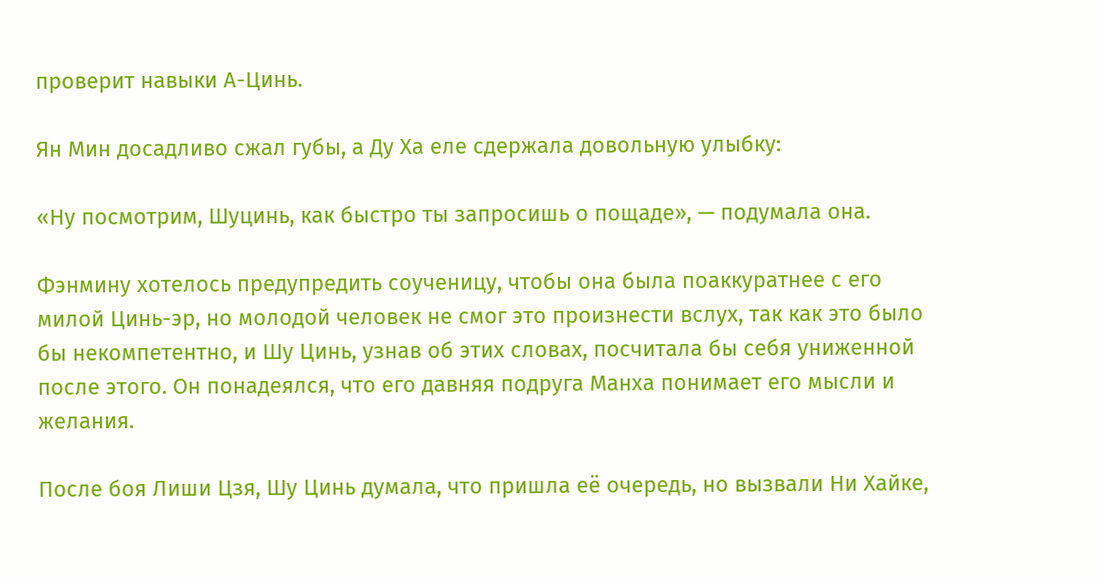проверит навыки А-Цинь.

Ян Мин досадливо сжал губы, а Ду Ха еле сдержала довольную улыбку:

«Ну посмотрим, Шуцинь, как быстро ты запросишь о пощаде», — подумала она.

Фэнмину хотелось предупредить соученицу, чтобы она была поаккуратнее с его милой Цинь-эр, но молодой человек не смог это произнести вслух, так как это было бы некомпетентно, и Шу Цинь, узнав об этих словах, посчитала бы себя униженной после этого. Он понадеялся, что его давняя подруга Манха понимает его мысли и желания.

После боя Лиши Цзя, Шу Цинь думала, что пришла её очередь, но вызвали Ни Хайке,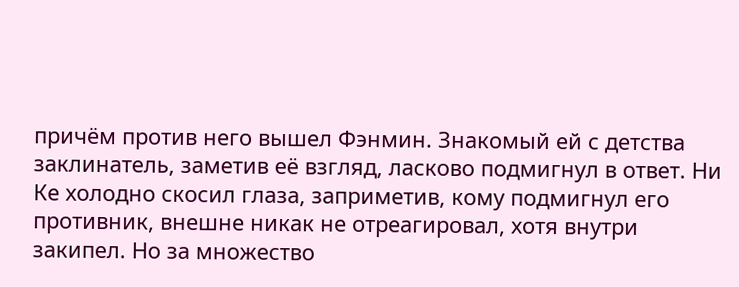причём против него вышел Фэнмин. Знакомый ей с детства заклинатель, заметив её взгляд, ласково подмигнул в ответ. Ни Ке холодно скосил глаза, заприметив, кому подмигнул его противник, внешне никак не отреагировал, хотя внутри закипел. Но за множество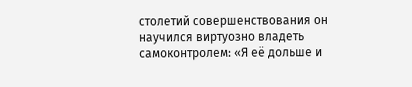столетий совершенствования он научился виртуозно владеть самоконтролем: «Я её дольше и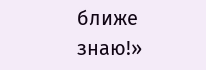ближе знаю!»